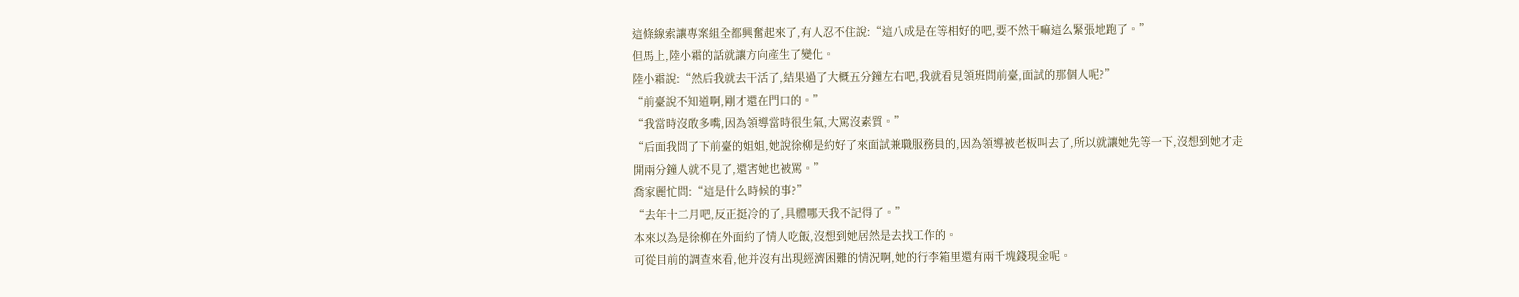這條線索讓專案組全都興奮起來了,有人忍不住說:“這八成是在等相好的吧,要不然干嘛這么緊張地跑了。”
但馬上,陸小霜的話就讓方向產生了變化。
陸小霜說:“然后我就去干活了,結果過了大概五分鐘左右吧,我就看見領班問前臺,面試的那個人呢?”
“前臺說不知道啊,剛才還在門口的。”
“我當時沒敢多嘴,因為領導當時很生氣,大罵沒素質。”
“后面我問了下前臺的姐姐,她說徐柳是約好了來面試兼職服務員的,因為領導被老板叫去了,所以就讓她先等一下,沒想到她才走開兩分鐘人就不見了,還害她也被罵。”
喬家麗忙問:“這是什么時候的事?”
“去年十二月吧,反正挺冷的了,具體哪天我不記得了。”
本來以為是徐柳在外面約了情人吃飯,沒想到她居然是去找工作的。
可從目前的調查來看,他并沒有出現經濟困難的情況啊,她的行李箱里還有兩千塊錢現金呢。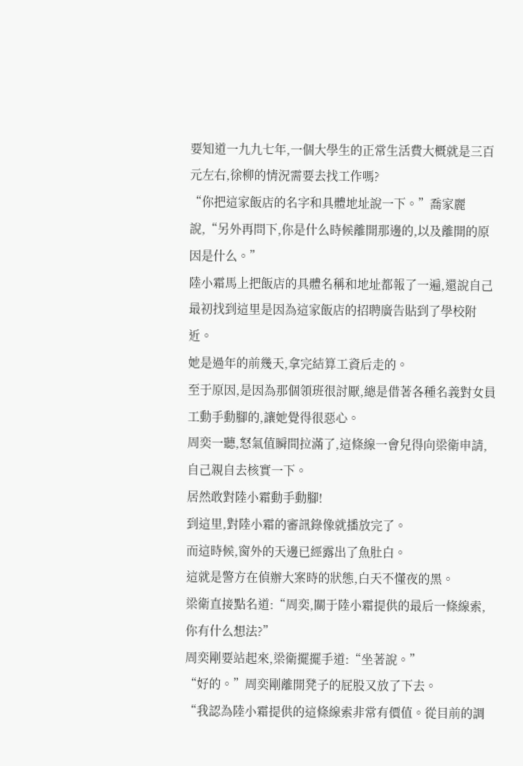要知道一九九七年,一個大學生的正常生活費大概就是三百元左右,徐柳的情況需要去找工作嗎?
“你把這家飯店的名字和具體地址說一下。”喬家麗說,“另外再問下,你是什么時候離開那邊的,以及離開的原因是什么。”
陸小霜馬上把飯店的具體名稱和地址都報了一遍,還說自己最初找到這里是因為這家飯店的招聘廣告貼到了學校附近。
她是過年的前幾天,拿完結算工資后走的。
至于原因,是因為那個領班很討厭,總是借著各種名義對女員工動手動腳的,讓她覺得很惡心。
周奕一聽,怒氣值瞬間拉滿了,這條線一會兒得向梁衛申請,自己親自去核實一下。
居然敢對陸小霜動手動腳!
到這里,對陸小霜的審訊錄像就播放完了。
而這時候,窗外的天邊已經露出了魚肚白。
這就是警方在偵辦大案時的狀態,白天不懂夜的黑。
梁衛直接點名道:“周奕,關于陸小霜提供的最后一條線索,你有什么想法?”
周奕剛要站起來,梁衛擺擺手道:“坐著說。”
“好的。”周奕剛離開凳子的屁股又放了下去。
“我認為陸小霜提供的這條線索非常有價值。從目前的調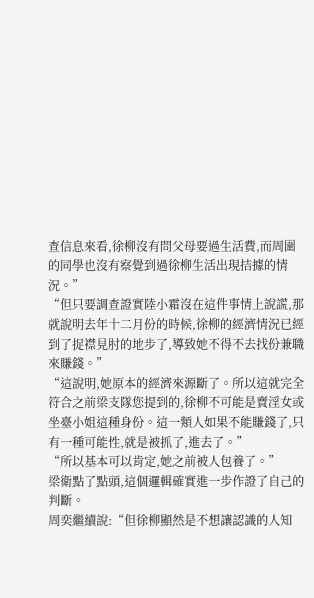查信息來看,徐柳沒有問父母要過生活費,而周圍的同學也沒有察覺到過徐柳生活出現拮據的情況。”
“但只要調查證實陸小霜沒在這件事情上說謊,那就說明去年十二月份的時候,徐柳的經濟情況已經到了捉襟見肘的地步了,導致她不得不去找份兼職來賺錢。”
“這說明,她原本的經濟來源斷了。所以這就完全符合之前梁支隊您提到的,徐柳不可能是賣淫女或坐臺小姐這種身份。這一類人如果不能賺錢了,只有一種可能性,就是被抓了,進去了。”
“所以基本可以肯定,她之前被人包養了。”
梁衛點了點頭,這個邏輯確實進一步作證了自己的判斷。
周奕繼續說:“但徐柳顯然是不想讓認識的人知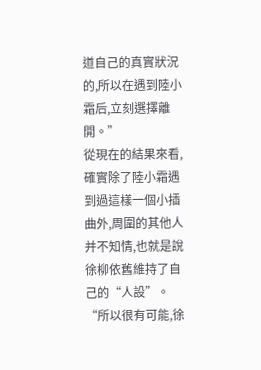道自己的真實狀況的,所以在遇到陸小霜后,立刻選擇離開。”
從現在的結果來看,確實除了陸小霜遇到過這樣一個小插曲外,周圍的其他人并不知情,也就是說徐柳依舊維持了自己的“人設”。
“所以很有可能,徐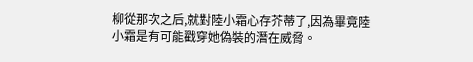柳從那次之后,就對陸小霜心存芥蒂了,因為畢竟陸小霜是有可能戳穿她偽裝的潛在威脅。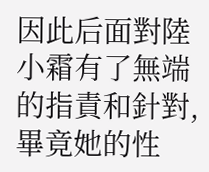因此后面對陸小霜有了無端的指責和針對,畢竟她的性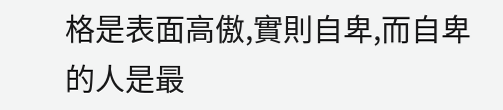格是表面高傲,實則自卑,而自卑的人是最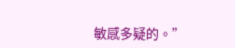敏感多疑的。”